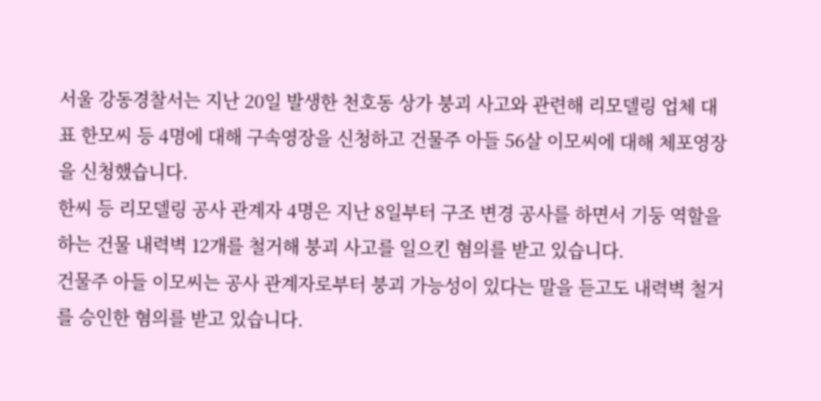서울 강동경찰서는 지난 20일 발생한 천호동 상가 붕괴 사고와 관련해 리모델링 업체 대표 한모씨 등 4명에 대해 구속영장을 신청하고 건물주 아들 56살 이모씨에 대해 체포영장을 신청했습니다.
한씨 등 리모델링 공사 관계자 4명은 지난 8일부터 구조 변경 공사를 하면서 기둥 역할을 하는 건물 내력벽 12개를 철거해 붕괴 사고를 일으킨 혐의를 받고 있습니다.
건물주 아들 이모씨는 공사 관계자로부터 붕괴 가능성이 있다는 말을 듣고도 내력벽 철거를 승인한 혐의를 받고 있습니다.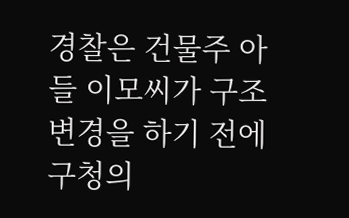경찰은 건물주 아들 이모씨가 구조 변경을 하기 전에 구청의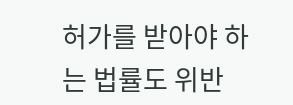허가를 받아야 하는 법률도 위반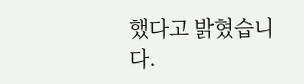했다고 밝혔습니다.